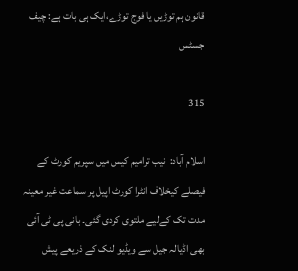قانون ہم توڑیں یا فوج توڑے،ایک ہی بات ہے: چیف جسٹس

315

اسلام آباد:  نیب ترامیم کیس میں سپریم کورٹ کے فیصلے کیخلاف انٹرا کورٹ اپیل پر سماعت غیر معینہ مدت تک کےلیے ملتوی کردی گئی۔ بانی پی ٹی آئی بھی اڈیالہ جیل سے ویڈیو لنک کے ذریعے پیش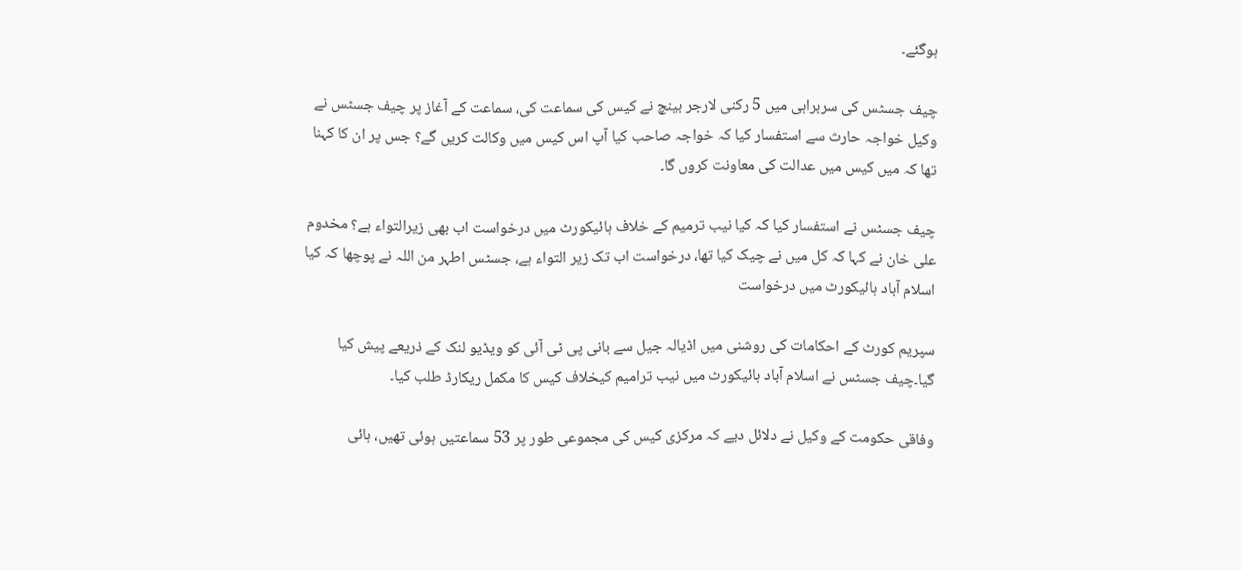ہوگئے۔

چیف جسٹس کی سربراہی میں 5 رکنی لارجر بینچ نے کیس کی سماعت کی، سماعت کے آغاز پر چیف جسٹس نے وکیل خواجہ حارث سے استفسار کیا کہ خواجہ صاحب کیا آپ اس کیس میں وکالت کریں گے؟ جس پر ان کا کہنا تھا کہ میں کیس میں عدالت کی معاونت کروں گا۔

چیف جسٹس نے استفسار کیا کہ کیا نیب ترمیم کے خلاف ہائیکورٹ میں درخواست اب بھی زیرالتواء ہے؟ مخدوم علی خان نے کہا کہ کل میں نے چیک کیا تھا، درخواست اب تک زیر التواء ہے، جسٹس اطہر من اللہ نے پوچھا کہ کیا اسلام آباد ہائیکورٹ میں درخواست

سپریم کورٹ کے احکامات کی روشنی میں اڈیالہ جیل سے بانی پی ٹی آئی کو ویڈیو لنک کے ذریعے پیش کیا گیا۔چیف جسٹس نے اسلام آباد ہائیکورٹ میں نیب ترامیم کیخلاف کیس کا مکمل ریکارڈ طلب کیا۔

وفاقی حکومت کے وکیل نے دلائل دیے کہ مرکزی کیس کی مجموعی طور پر 53 سماعتیں ہوئی تھیں، ہائی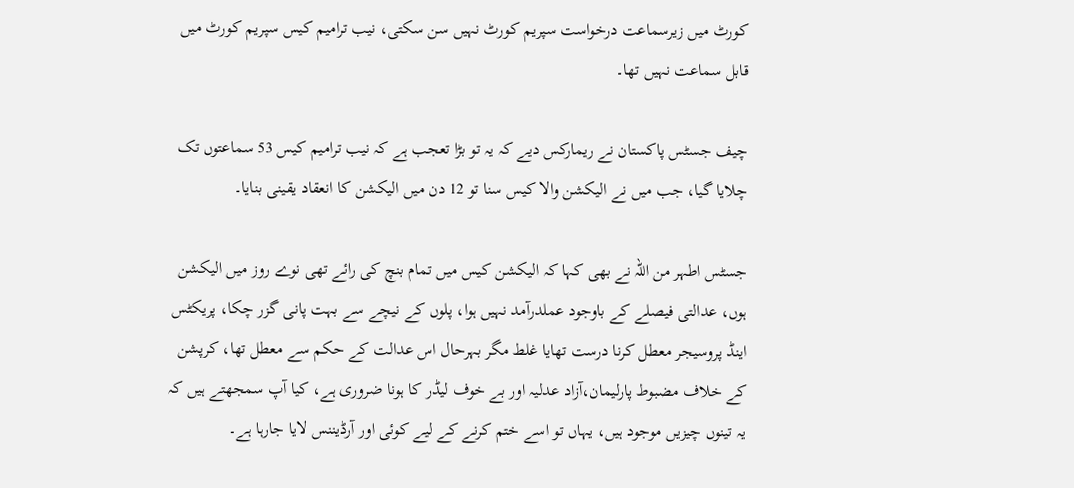کورٹ میں زیرسماعت درخواست سپریم کورٹ نہیں سن سکتی، نیب ترامیم کیس سپریم کورٹ میں قابل سماعت نہیں تھا۔

چیف جسٹس پاکستان نے ریمارکس دیے کہ یہ تو بڑا تعجب ہے کہ نیب ترامیم کیس 53 سماعتوں تک چلایا گیا، جب میں نے الیکشن والا کیس سنا تو 12 دن میں الیکشن کا انعقاد یقینی بنایا۔

جسٹس اطہر من اللہ نے بھی کہا کہ الیکشن کیس میں تمام بنچ کی رائے تھی نوے روز میں الیکشن ہوں، عدالتی فیصلے کے باوجود عملدرآمد نہیں ہوا، پلوں کے نیچے سے بہت پانی گزر چکا، پریکٹس اینڈ پروسیجر معطل کرنا درست تھایا غلط مگر بہرحال اس عدالت کے حکم سے معطل تھا، کرپشن کے خلاف مضبوط پارلیمان،آزاد عدلیہ اور بے خوف لیڈر کا ہونا ضروری ہے، کیا آپ سمجھتے ہیں کہ یہ تینوں چیزیں موجود ہیں، یہاں تو اسے ختم کرنے کے لیے کوئی اور آرڈیننس لایا جارہا ہے۔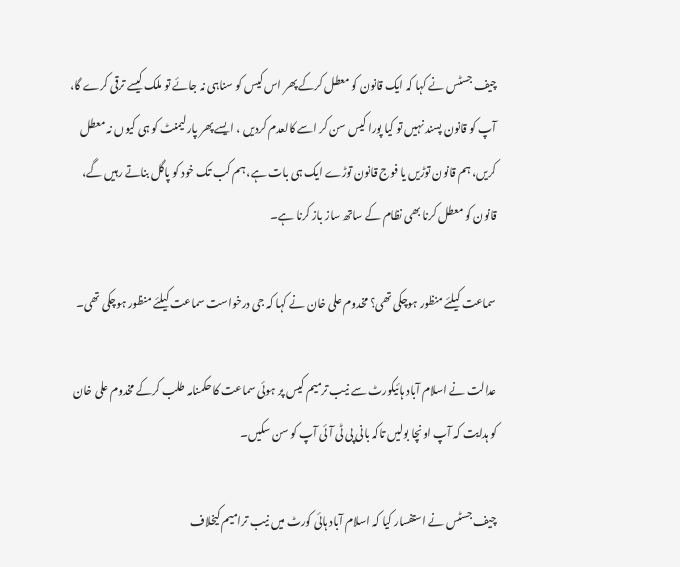چیف جسٹس نے کہا کہ ایک قانون کو معطل کرکے پھر اس کیس کو سناہی نہ جائے تو ملک کیسے ترقی کرے گا، آپ کو قانون پسند نہیں تو کیا پورا کیس سن کر اسے کالعدم کردیں ، ایسے پھر پارلیمنٹ کو ہی کیوں نہ معطل کریں، ہم قانون توڑیں یا فوج قانون توڑے ایک ہی بات ہے، ہم کب تک خود کو پاگل بناتے رہیں گے، قانون کو معطل کرنا بھی نظام کے ساتھ ساز باز کرنا ہے۔

سماعت کیلئے منظور ہوچکی تھی؟ مخدوم علی خان نے کہا کہ جی درخواست سماعت کیلئے منظور ہوچکی تھی۔

عدالت نے اسلام آباد ہائیکورٹ سے نیب ترمیم کیس پر ہوئی سماعت کا حکمنامہ طلب کرکے مخدوم علی خان کو ہدایت کہ آپ اونچا بولیں تاکہ بانی پی ٹی آئی آپ کو سن سکیں۔

چیف جسٹس نے استفسار کیا کہ اسلام آباد ہائی کورٹ میں نیب ترامیم کیخلاف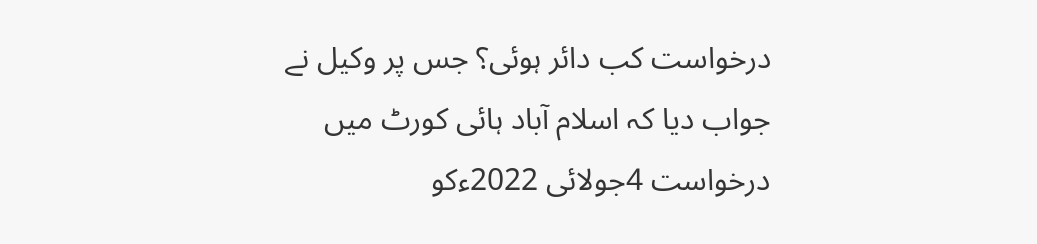درخواست کب دائر ہوئی؟ جس پر وکیل نے جواب دیا کہ اسلام آباد ہائی کورٹ میں درخواست 4جولائی 2022ءکو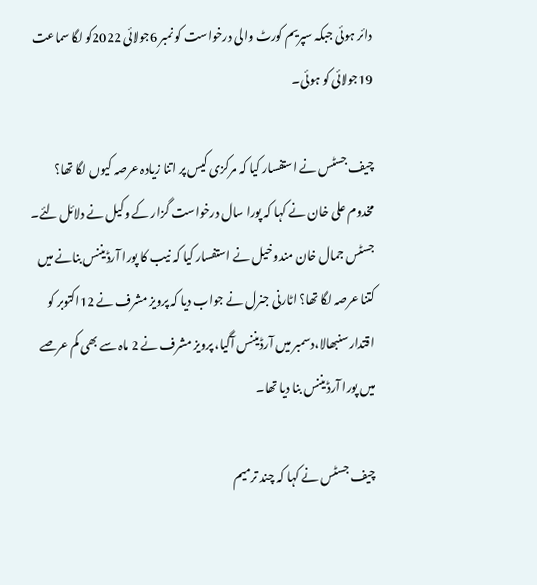دائر ہوئی جبکہ سپریم کورٹ والی درخواست کو نمبر 6جولائی 2022کو لگا سماعت 19جولائی کو ہوئی۔

چیف جسٹس نے استفسار کیا کہ مرکزی کیس پر اتنا زیادہ عرصہ کیوں لگا تھا؟ مخدوم علی خان نے کہا کہ پورا سال درخواست گزار کے وکیل نے دلائل لئے۔ جسٹس جمال خان مندوخیل نے استفسار کیا کہ نیب کا پورا آرڈیننس بنانے میں کتنا عرصہ لگا تھا؟ اٹارنی جنرل نے جواب دیا کہ پرویز مشرف نے 12اکتوبر کو اقتدار سنبھالا،دسمبر میں آرڈیننس آگیا، پرویز مشرف نے 2 ماہ سے بھی کم عرصے میں پورا آرڈیننس بنا دیا تھا۔

چیف جسٹس نے کہا کہ چند ترمیم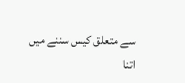سے متعلق کیس سننے میں اتنا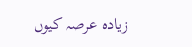زیادہ عرصہ کیوں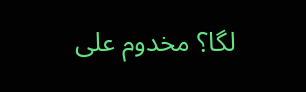لگا؟ مخدوم علی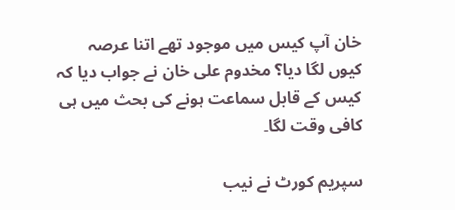خان آپ کیس میں موجود تھے اتنا عرصہ کیوں لگا دیا؟ مخدوم علی خان نے جواب دیا کہ کیس کے قابل سماعت ہونے کی بحث میں ہی کافی وقت لگا۔

سپریم کورٹ نے نیب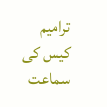ترامیم کیس کی سماعت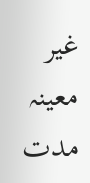غیر معینہ مدت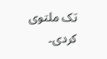تک ملتوی کردی۔